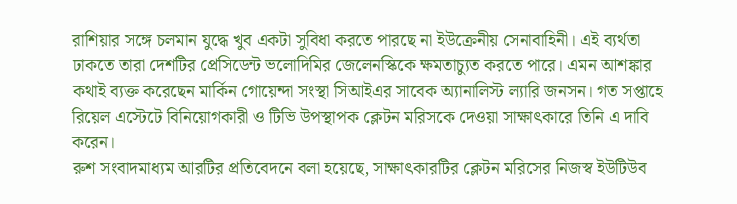রাশিয়ার সঙ্গে চলমান যুদ্ধে খুব একটা সুবিধা করতে পারছে না ইউক্রেনীয় সেনাবাহিনী। এই ব্যর্থতা ঢাকতে তারা দেশটির প্রেসিডেন্ট ভলোদিমির জেলেনস্কিকে ক্ষমতাচ্যুত করতে পারে। এমন আশঙ্কার কথাই ব্যক্ত করেছেন মার্কিন গোয়েন্দা সংস্থা সিআইএর সাবেক অ্যানালিস্ট ল্যারি জনসন। গত সপ্তাহে রিয়েল এস্টেটে বিনিয়োগকারী ও টিভি উপস্থাপক ক্লেটন মরিসকে দেওয়া সাক্ষাৎকারে তিনি এ দাবি করেন।
রুশ সংবাদমাধ্যম আরটির প্রতিবেদনে বলা হয়েছে, সাক্ষাৎকারটির ক্লেটন মরিসের নিজস্ব ইউটিউব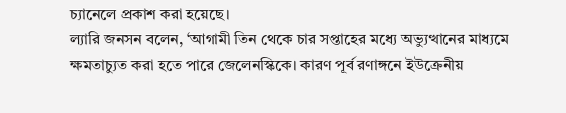চ্যানেলে প্রকাশ করা হয়েছে।
ল্যারি জনসন বলেন, ‘আগামী তিন থেকে চার সপ্তাহের মধ্যে অভ্যুত্থানের মাধ্যমে ক্ষমতাচ্যুত করা হতে পারে জেলেনস্কিকে। কারণ পূর্ব রণাঙ্গনে ইউক্রেনীয়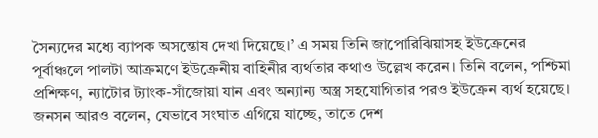সৈন্যদের মধ্যে ব্যাপক অসন্তোষ দেখা দিয়েছে।’ এ সময় তিনি জাপোরিঝিয়াসহ ইউক্রেনের পূর্বাঞ্চলে পালটা আক্রমণে ইউক্রেনীয় বাহিনীর ব্যর্থতার কথাও উল্লেখ করেন। তিনি বলেন, পশ্চিমা প্রশিক্ষণ, ন্যাটোর ট্যাংক-সাঁজোয়া যান এবং অন্যান্য অস্ত্র সহযোগিতার পরও ইউক্রেন ব্যর্থ হয়েছে।
জনসন আরও বলেন, যেভাবে সংঘাত এগিয়ে যাচ্ছে, তাতে দেশ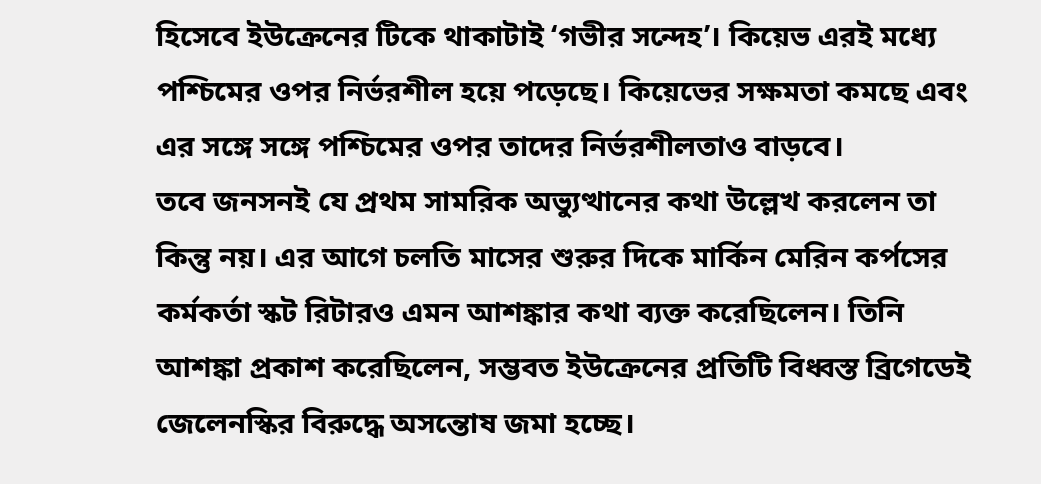হিসেবে ইউক্রেনের টিকে থাকাটাই ‘গভীর সন্দেহ’। কিয়েভ এরই মধ্যে পশ্চিমের ওপর নির্ভরশীল হয়ে পড়েছে। কিয়েভের সক্ষমতা কমছে এবং এর সঙ্গে সঙ্গে পশ্চিমের ওপর তাদের নির্ভরশীলতাও বাড়বে।
তবে জনসনই যে প্রথম সামরিক অভ্যুত্থানের কথা উল্লেখ করলেন তা কিন্তু নয়। এর আগে চলতি মাসের শুরুর দিকে মার্কিন মেরিন কর্পসের কর্মকর্তা স্কট রিটারও এমন আশঙ্কার কথা ব্যক্ত করেছিলেন। তিনি আশঙ্কা প্রকাশ করেছিলেন, সম্ভবত ইউক্রেনের প্রতিটি বিধ্বস্ত ব্রিগেডেই জেলেনস্কির বিরুদ্ধে অসন্তোষ জমা হচ্ছে।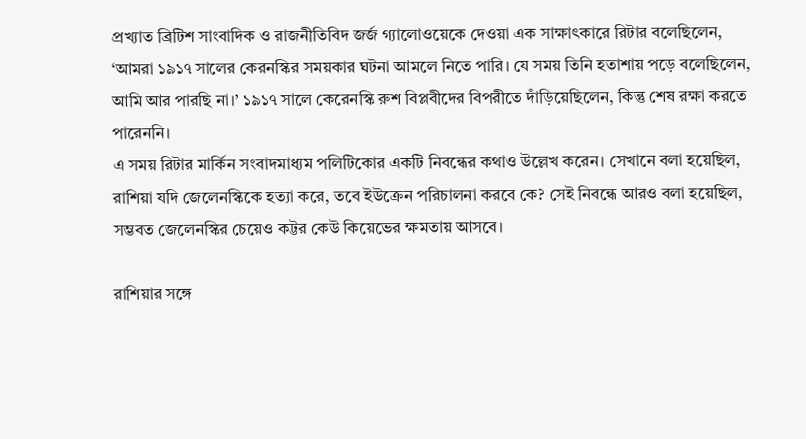প্রখ্যাত ব্রিটিশ সাংবাদিক ও রাজনীতিবিদ জর্জ গ্যালোওয়েকে দেওয়া এক সাক্ষাৎকারে রিটার বলেছিলেন, ‘আমরা ১৯১৭ সালের কেরনস্কির সময়কার ঘটনা আমলে নিতে পারি। যে সময় তিনি হতাশায় পড়ে বলেছিলেন, আমি আর পারছি না।’ ১৯১৭ সালে কেরেনস্কি রুশ বিপ্লবীদের বিপরীতে দাঁড়িয়েছিলেন, কিন্তু শেষ রক্ষা করতে পারেননি।
এ সময় রিটার মার্কিন সংবাদমাধ্যম পলিটিকোর একটি নিবন্ধের কথাও উল্লেখ করেন। সেখানে বলা হয়েছিল, রাশিয়া যদি জেলেনস্কিকে হত্যা করে, তবে ইউক্রেন পরিচালনা করবে কে? সেই নিবন্ধে আরও বলা হয়েছিল, সম্ভবত জেলেনস্কির চেয়েও কট্টর কেউ কিয়েভের ক্ষমতায় আসবে।

রাশিয়ার সঙ্গে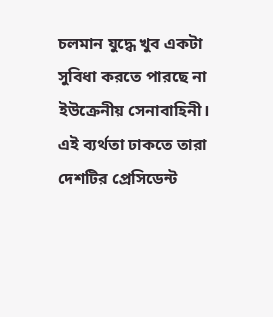চলমান যুদ্ধে খুব একটা সুবিধা করতে পারছে না ইউক্রেনীয় সেনাবাহিনী। এই ব্যর্থতা ঢাকতে তারা দেশটির প্রেসিডেন্ট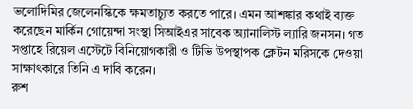ভলোদিমির জেলেনস্কিকে ক্ষমতাচ্যুত করতে পারে। এমন আশঙ্কার কথাই ব্যক্ত করেছেন মার্কিন গোয়েন্দা সংস্থা সিআইএর সাবেক অ্যানালিস্ট ল্যারি জনসন। গত সপ্তাহে রিয়েল এস্টেটে বিনিয়োগকারী ও টিভি উপস্থাপক ক্লেটন মরিসকে দেওয়া সাক্ষাৎকারে তিনি এ দাবি করেন।
রুশ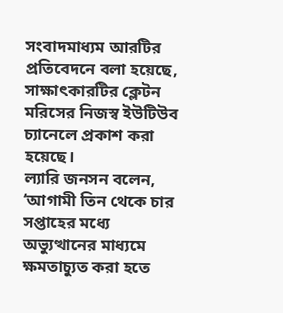সংবাদমাধ্যম আরটির প্রতিবেদনে বলা হয়েছে, সাক্ষাৎকারটির ক্লেটন মরিসের নিজস্ব ইউটিউব চ্যানেলে প্রকাশ করা হয়েছে।
ল্যারি জনসন বলেন, ‘আগামী তিন থেকে চার সপ্তাহের মধ্যে অভ্যুত্থানের মাধ্যমে ক্ষমতাচ্যুত করা হতে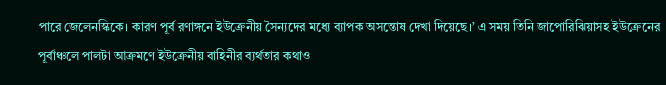পারে জেলেনস্কিকে। কারণ পূর্ব রণাঙ্গনে ইউক্রেনীয় সৈন্যদের মধ্যে ব্যাপক অসন্তোষ দেখা দিয়েছে।’ এ সময় তিনি জাপোরিঝিয়াসহ ইউক্রেনের পূর্বাঞ্চলে পালটা আক্রমণে ইউক্রেনীয় বাহিনীর ব্যর্থতার কথাও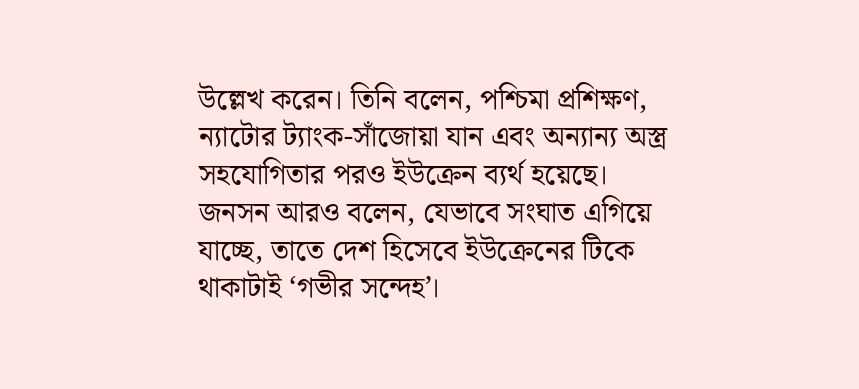উল্লেখ করেন। তিনি বলেন, পশ্চিমা প্রশিক্ষণ, ন্যাটোর ট্যাংক-সাঁজোয়া যান এবং অন্যান্য অস্ত্র সহযোগিতার পরও ইউক্রেন ব্যর্থ হয়েছে।
জনসন আরও বলেন, যেভাবে সংঘাত এগিয়ে যাচ্ছে, তাতে দেশ হিসেবে ইউক্রেনের টিকে থাকাটাই ‘গভীর সন্দেহ’।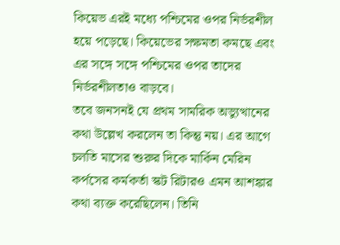কিয়েভ এরই মধ্যে পশ্চিমের ওপর নির্ভরশীল হয়ে পড়েছে। কিয়েভের সক্ষমতা কমছে এবং এর সঙ্গে সঙ্গে পশ্চিমের ওপর তাদের নির্ভরশীলতাও বাড়বে।
তবে জনসনই যে প্রথম সামরিক অভ্যুত্থানের কথা উল্লেখ করলেন তা কিন্তু নয়। এর আগে চলতি মাসের শুরুর দিকে মার্কিন মেরিন কর্পসের কর্মকর্তা স্কট রিটারও এমন আশঙ্কার কথা ব্যক্ত করেছিলেন। তিনি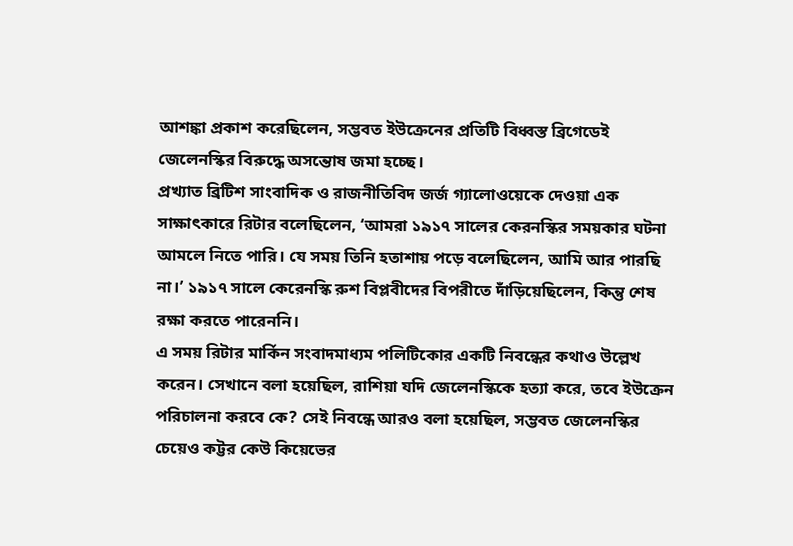আশঙ্কা প্রকাশ করেছিলেন, সম্ভবত ইউক্রেনের প্রতিটি বিধ্বস্ত ব্রিগেডেই জেলেনস্কির বিরুদ্ধে অসন্তোষ জমা হচ্ছে।
প্রখ্যাত ব্রিটিশ সাংবাদিক ও রাজনীতিবিদ জর্জ গ্যালোওয়েকে দেওয়া এক সাক্ষাৎকারে রিটার বলেছিলেন, ‘আমরা ১৯১৭ সালের কেরনস্কির সময়কার ঘটনা আমলে নিতে পারি। যে সময় তিনি হতাশায় পড়ে বলেছিলেন, আমি আর পারছি না।’ ১৯১৭ সালে কেরেনস্কি রুশ বিপ্লবীদের বিপরীতে দাঁড়িয়েছিলেন, কিন্তু শেষ রক্ষা করতে পারেননি।
এ সময় রিটার মার্কিন সংবাদমাধ্যম পলিটিকোর একটি নিবন্ধের কথাও উল্লেখ করেন। সেখানে বলা হয়েছিল, রাশিয়া যদি জেলেনস্কিকে হত্যা করে, তবে ইউক্রেন পরিচালনা করবে কে? সেই নিবন্ধে আরও বলা হয়েছিল, সম্ভবত জেলেনস্কির চেয়েও কট্টর কেউ কিয়েভের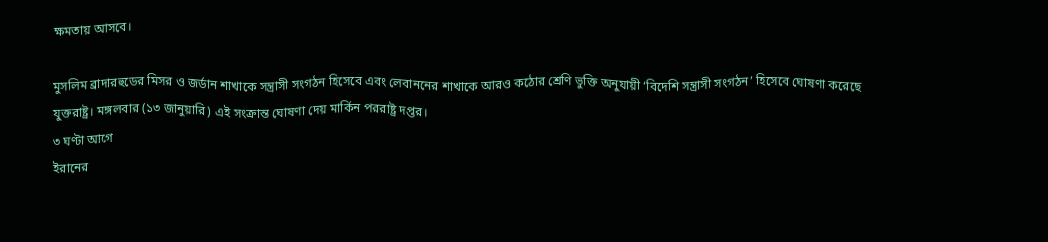ক্ষমতায় আসবে।

মুসলিম ব্রাদারহুডের মিসর ও জর্ডান শাখাকে সন্ত্রাসী সংগঠন হিসেবে এবং লেবাননের শাখাকে আরও কঠোর শ্রেণি ভুক্তি অনুযায়ী ‘বিদেশি সন্ত্রাসী সংগঠন’ হিসেবে ঘোষণা করেছে যুক্তরাষ্ট্র। মঙ্গলবার (১৩ জানুয়ারি) এই সংক্রান্ত ঘোষণা দেয় মার্কিন পররাষ্ট্র দপ্তর।
৩ ঘণ্টা আগে
ইরানের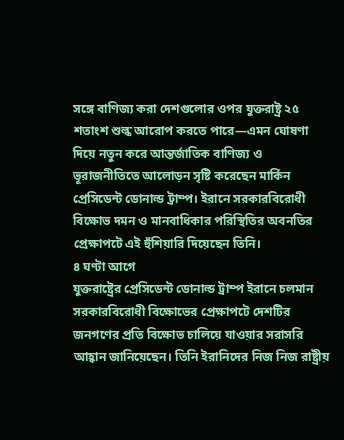সঙ্গে বাণিজ্য করা দেশগুলোর ওপর যুক্তরাষ্ট্র ২৫ শতাংশ শুল্ক আরোপ করতে পারে—এমন ঘোষণা দিয়ে নতুন করে আন্তর্জাতিক বাণিজ্য ও ভূরাজনীতিতে আলোড়ন সৃষ্টি করেছেন মার্কিন প্রেসিডেন্ট ডোনাল্ড ট্রাম্প। ইরানে সরকারবিরোধী বিক্ষোভ দমন ও মানবাধিকার পরিস্থিতির অবনতির প্রেক্ষাপটে এই হুঁশিয়ারি দিয়েছেন তিনি।
৪ ঘণ্টা আগে
যুক্তরাষ্ট্রের প্রেসিডেন্ট ডোনাল্ড ট্রাম্প ইরানে চলমান সরকারবিরোধী বিক্ষোভের প্রেক্ষাপটে দেশটির জনগণের প্রতি বিক্ষোভ চালিয়ে যাওয়ার সরাসরি আহ্বান জানিয়েছেন। তিনি ইরানিদের নিজ নিজ রাষ্ট্রীয়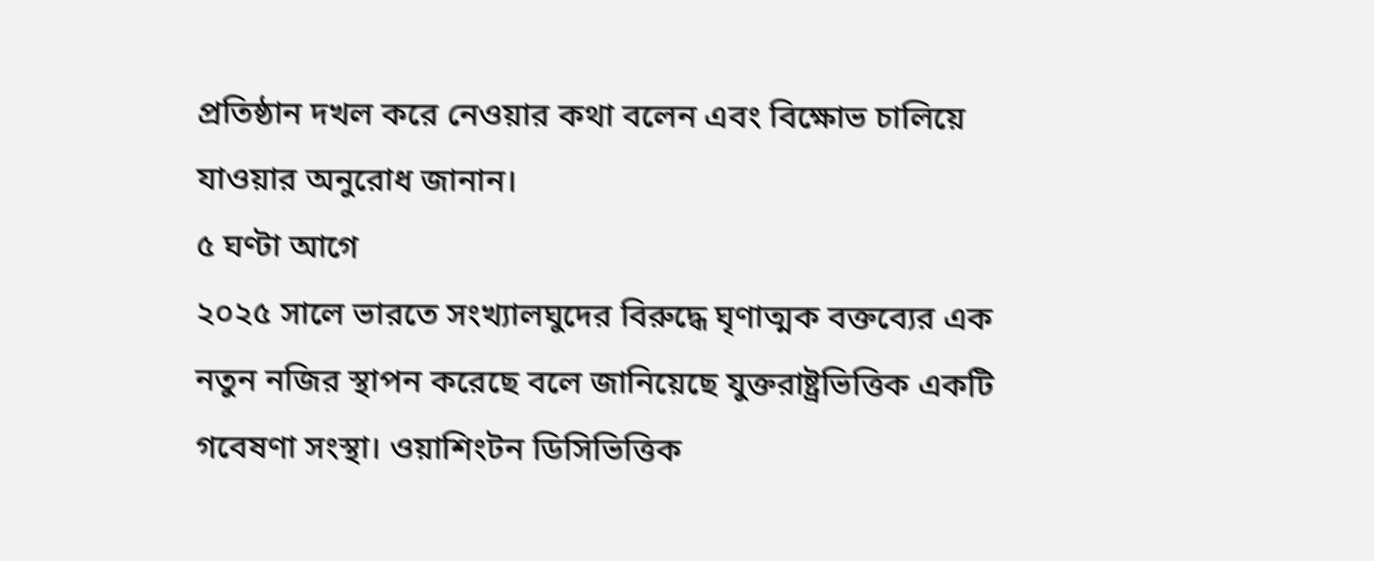প্রতিষ্ঠান দখল করে নেওয়ার কথা বলেন এবং বিক্ষোভ চালিয়ে যাওয়ার অনুরোধ জানান।
৫ ঘণ্টা আগে
২০২৫ সালে ভারতে সংখ্যালঘুদের বিরুদ্ধে ঘৃণাত্মক বক্তব্যের এক নতুন নজির স্থাপন করেছে বলে জানিয়েছে যুক্তরাষ্ট্রভিত্তিক একটি গবেষণা সংস্থা। ওয়াশিংটন ডিসিভিত্তিক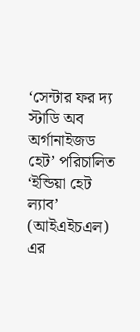‘সেন্টার ফর দ্য স্টাডি অব অর্গানাইজড হেট’ পরিচালিত ‘ইন্ডিয়া হেট ল্যাব’ (আইএইচএল) এর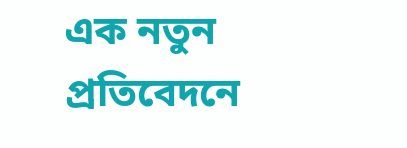এক নতুন প্রতিবেদনে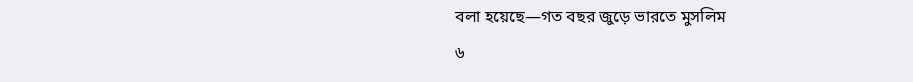বলা হয়েছে—গত বছর জুড়ে ভারতে মুসলিম
৬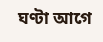ঘণ্টা আগে